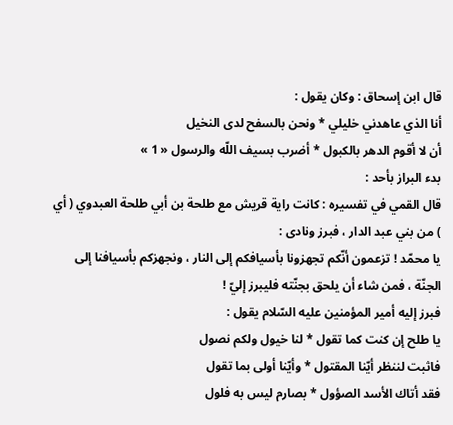قال ابن إسحاق : وكان يقول :
أنا الذي عاهدني خليلي * ونحن بالسفح لدى النخيل
أن لا أقوم الدهر بالكبول * أضرب بسيف اللّه والرسول « 1 »
بدء البراز بأحد :
قال القمي في تفسيره : كانت راية قريش مع طلحة بن أبي طلحة العبدوي ( أي ) من بني عبد الدار ، فبرز ونادى :
يا محمّد ! تزعمون أنّكم تجهزونا بأسيافكم إلى النار ، ونجهزكم بأسيافنا إلى الجنّة ، فمن شاء أن يلحق بجنّته فليبرز إليّ !
فبرز إليه أمير المؤمنين عليه السّلام يقول :
يا طلح إن كنت كما تقول * لنا خيول ولكم نصول
فاثبت لننظر أيّنا المقتول * وأيّنا أولى بما تقول
فقد أتاك الأسد الصؤول * بصارم ليس به فلول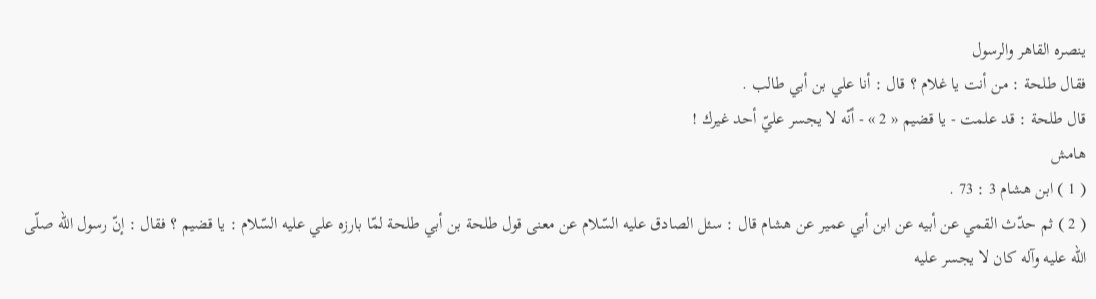ينصره القاهر والرسول
فقال طلحة : من أنت يا غلام ؟ قال : أنا علي بن أبي طالب .
قال طلحة : قد علمت - يا قضيم « 2 » - أنّه لا يجسر عليّ أحد غيرك !
هامش
( 1 ) ابن هشام 3 : 73 .
( 2 ) ثم حدّث القمي عن أبيه عن ابن أبي عمير عن هشام قال : سئل الصادق عليه السّلام عن معنى قول طلحة بن أبي طلحة لمّا بارزه علي عليه السّلام : يا قضيم ؟ فقال : إنّ رسول اللّه صلّى اللّه عليه وآله كان لا يجسر عليه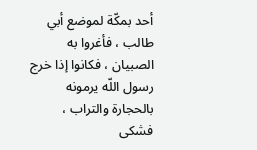أحد بمكّة لموضع أبي طالب ، فأغروا به الصبيان ، فكانوا إذا خرج رسول اللّه يرمونه بالحجارة والتراب ، فشكى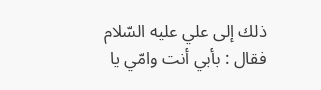ذلك إلى علي عليه السّلام فقال : بأبي أنت وامّي يا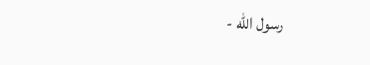رسول اللّه -